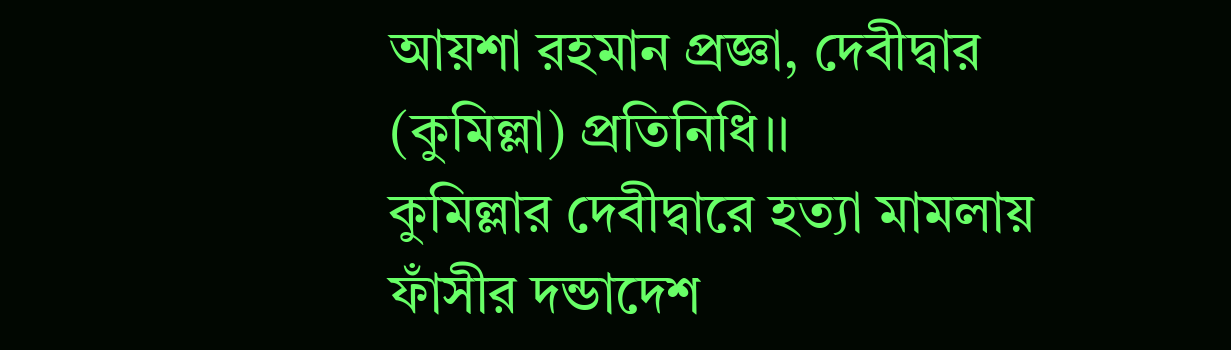আয়শা রহমান প্রজ্ঞা, দেবীদ্বার (কুমিল্লা) প্রতিনিধি।।
কুমিল্লার দেবীদ্বারে হত্যা মামলায় ফাঁসীর দন্ডাদেশ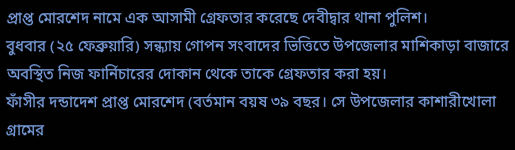প্রাপ্ত মোরশেদ নামে এক আসামী গ্রেফতার করেছে দেবীদ্বার থানা পুলিশ।
বুধবার (২৫ ফেব্রুয়ারি) সন্ধ্যায় গোপন সংবাদের ভিত্তিতে উপজেলার মাশিকাড়া বাজারে অবস্থিত নিজ ফার্নিচারের দোকান থেকে তাকে গ্রেফতার করা হয়।
ফাঁসীর দন্ডাদেশ প্রাপ্ত মোরশেদ (বর্তমান বয়ষ ৩৯ বছর। সে উপজেলার কাশারীখোলা গ্রামের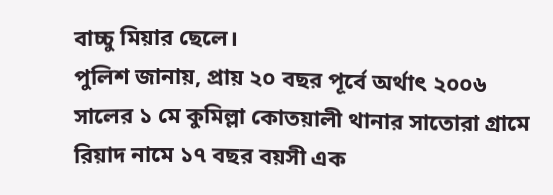বাচ্চু মিয়ার ছেলে।
পুলিশ জানায়, প্রায় ২০ বছর পূর্বে অর্থাৎ ২০০৬ সালের ১ মে কুমিল্লা কোতয়ালী থানার সাতোরা গ্রামে রিয়াদ নামে ১৭ বছর বয়সী এক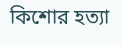কিশোর হত্যা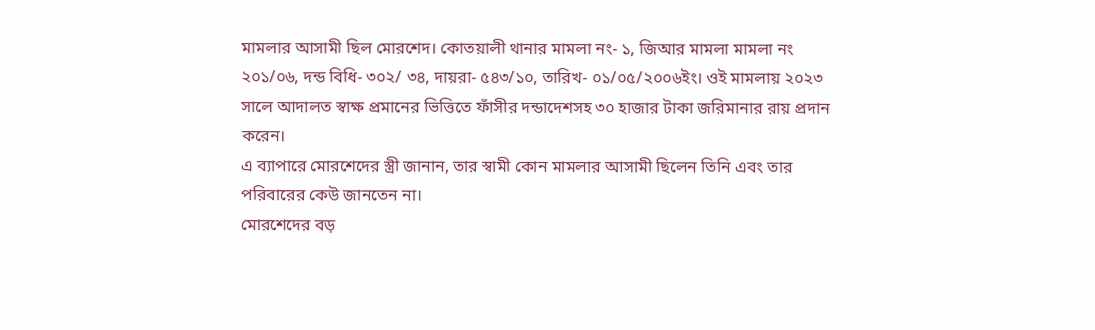মামলার আসামী ছিল মোরশেদ। কোতয়ালী থানার মামলা নং- ১, জিআর মামলা মামলা নং ২০১/০৬, দন্ড বিধি- ৩০২/ ৩৪, দায়রা- ৫৪৩/১০, তারিখ- ০১/০৫/২০০৬ইং। ওই মামলায় ২০২৩ সালে আদালত স্বাক্ষ প্রমানের ভিত্তিতে ফাঁসীর দন্ডাদেশসহ ৩০ হাজার টাকা জরিমানার রায় প্রদান করেন।
এ ব্যাপারে মোরশেদের স্ত্রী জানান, তার স্বামী কোন মামলার আসামী ছিলেন তিনি এবং তার পরিবারের কেউ জানতেন না।
মোরশেদের বড়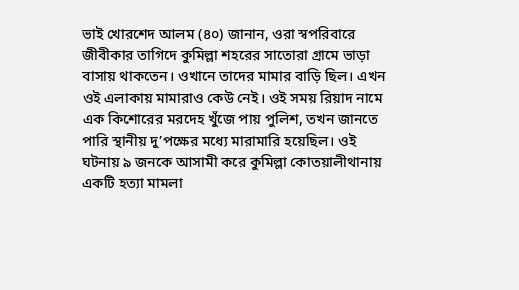ভাই খোরশেদ আলম (৪০) জানান, ওরা স্বপরিবারে জীবীকার তাগিদে কুমিল্লা শহরের সাতোরা গ্রামে ভাড়া বাসায় থাকতেন। ওখানে তাদের মামার বাড়ি ছিল। এখন ওই এলাকায় মামারাও কেউ নেই। ওই সময় রিয়াদ নামে এক কিশোরের মরদেহ খুঁজে পায় পুলিশ, তখন জানতে পারি স্থানীয় দু’পক্ষের মধ্যে মারামারি হয়েছিল। ওই ঘটনায় ৯ জনকে আসামী করে কুমিল্লা কোতয়ালীথানায় একটি হত্যা মামলা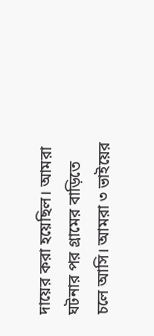দায়ের করা হয়েছিল। আমরা ঘটনার পর গ্রামের বাড়িতে চলে আসি। আমরা ৩ ভাইয়ের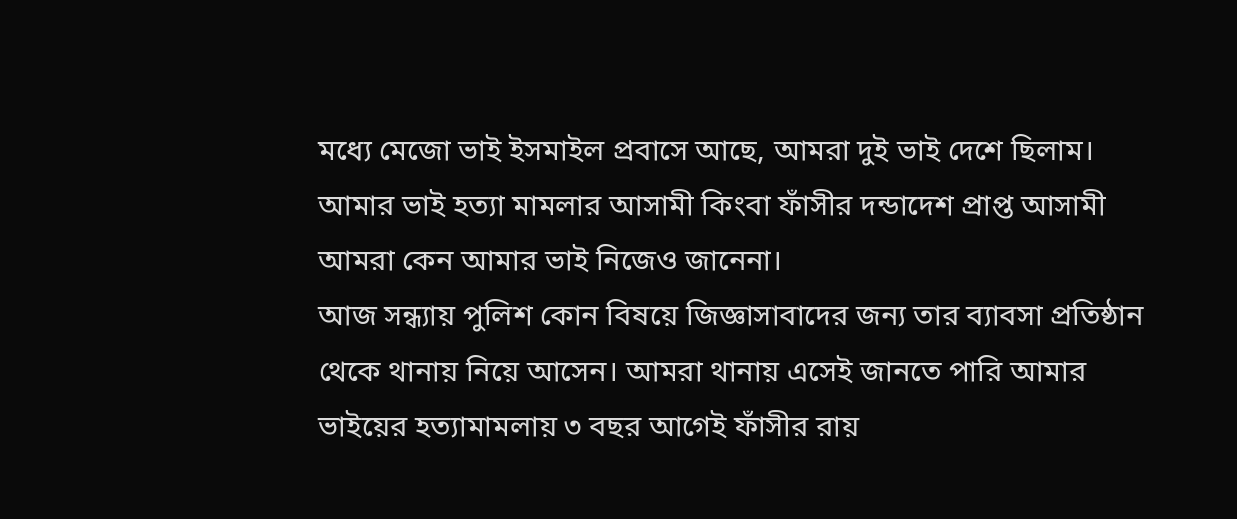মধ্যে মেজো ভাই ইসমাইল প্রবাসে আছে, আমরা দুই ভাই দেশে ছিলাম। আমার ভাই হত্যা মামলার আসামী কিংবা ফাঁসীর দন্ডাদেশ প্রাপ্ত আসামী আমরা কেন আমার ভাই নিজেও জানেনা।
আজ সন্ধ্যায় পুলিশ কোন বিষয়ে জিজ্ঞাসাবাদের জন্য তার ব্যাবসা প্রতিষ্ঠান থেকে থানায় নিয়ে আসেন। আমরা থানায় এসেই জানতে পারি আমার ভাইয়ের হত্যামামলায় ৩ বছর আগেই ফাঁসীর রায়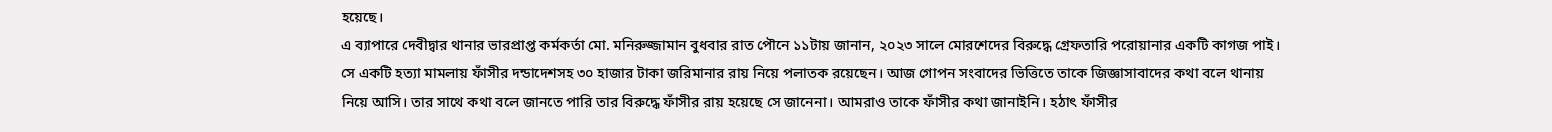হয়েছে।
এ ব্যাপারে দেবীদ্বার থানার ভারপ্রাপ্ত কর্মকর্তা মো. মনিরুজ্জামান বুধবার রাত পৌনে ১১টায় জানান, ২০২৩ সালে মোরশেদের বিরুদ্ধে গ্রেফতারি পরোয়ানার একটি কাগজ পাই। সে একটি হত্যা মামলায় ফাঁসীর দন্ডাদেশসহ ৩০ হাজার টাকা জরিমানার রায় নিয়ে পলাতক রয়েছেন। আজ গোপন সংবাদের ভিত্তিতে তাকে জিজ্ঞাসাবাদের কথা বলে থানায় নিয়ে আসি। তার সাথে কথা বলে জানতে পারি তার বিরুদ্ধে ফাঁসীর রায় হয়েছে সে জানেনা। আমরাও তাকে ফাঁসীর কথা জানাইনি। হঠাৎ ফাঁসীর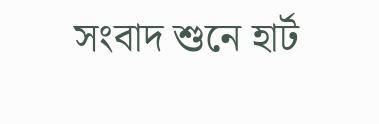সংবাদ শুনে হার্ট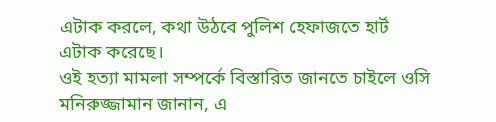এটাক করলে, কথা উঠবে পুলিশ হেফাজতে হার্ট এটাক করেছে।
ওই হত্যা মামলা সম্পর্কে বিস্তারিত জানতে চাইলে ওসি মনিরুজ্জামান জানান, এ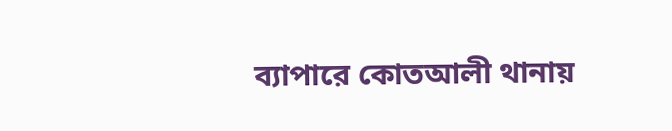ব্যাপারে কোতআলী থানায়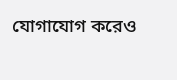যোগাযোগ করেও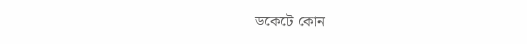ডকেটে কোন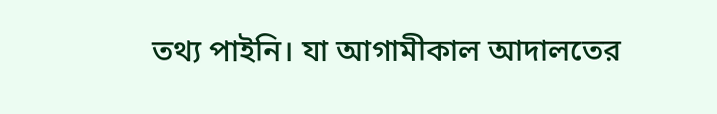তথ্য পাইনি। যা আগামীকাল আদালতের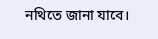নথিতে জানা যাবে।